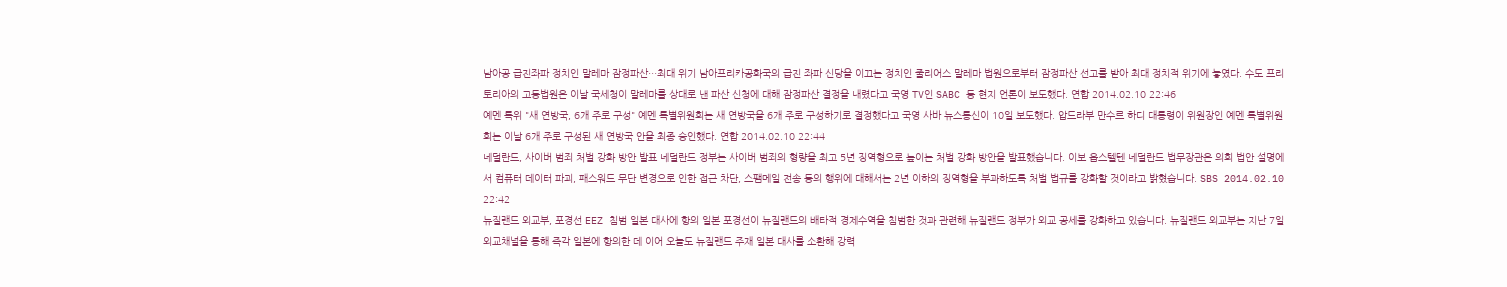남아공 급진좌파 정치인 말레마 잠정파산…최대 위기 남아프리카공화국의 급진 좌파 신당을 이끄는 정치인 줄리어스 말레마 법원으로부터 잠정파산 선고를 받아 최대 정치적 위기에 놓였다. 수도 프리토리아의 고등법원은 이날 국세청이 말레마를 상대로 낸 파산 신청에 대해 잠정파산 결정을 내렸다고 국영 TV인 SABC 등 현지 언론이 보도했다. 연합 2014.02.10 22:46
예멘 특위 "새 연방국, 6개 주로 구성" 예멘 특별위원회는 새 연방국을 6개 주로 구성하기로 결정했다고 국영 사바 뉴스통신이 10일 보도했다. 압드라부 만수르 하디 대통령이 위원장인 예멘 특별위원회는 이날 6개 주로 구성된 새 연방국 안을 최종 승인했다. 연합 2014.02.10 22:44
네덜란드, 사이버 범죄 처벌 강화 방안 발표 네덜란드 정부는 사이버 범죄의 형량을 최고 5년 징역형으로 높이는 처벌 강화 방안을 발표했습니다. 이보 옵스텔텐 네덜란드 법무장관은 의회 법안 설명에서 컴퓨터 데이터 파괴, 패스워드 무단 변경으로 인한 접근 차단, 스팸메일 전송 등의 행위에 대해서는 2년 이하의 징역형을 부과하도록 처벌 법규를 강화할 것이라고 밝혔습니다. SBS 2014.02.10 22:42
뉴질랜드 외교부, 포경선 EEZ 침범 일본 대사에 항의 일본 포경선이 뉴질랜드의 배타적 경제수역을 침범한 것과 관련해 뉴질랜드 정부가 외교 공세를 강화하고 있습니다. 뉴질랜드 외교부는 지난 7일 외교채널을 통해 즉각 일본에 항의한 데 이어 오늘도 뉴질랜드 주재 일본 대사를 소환해 강력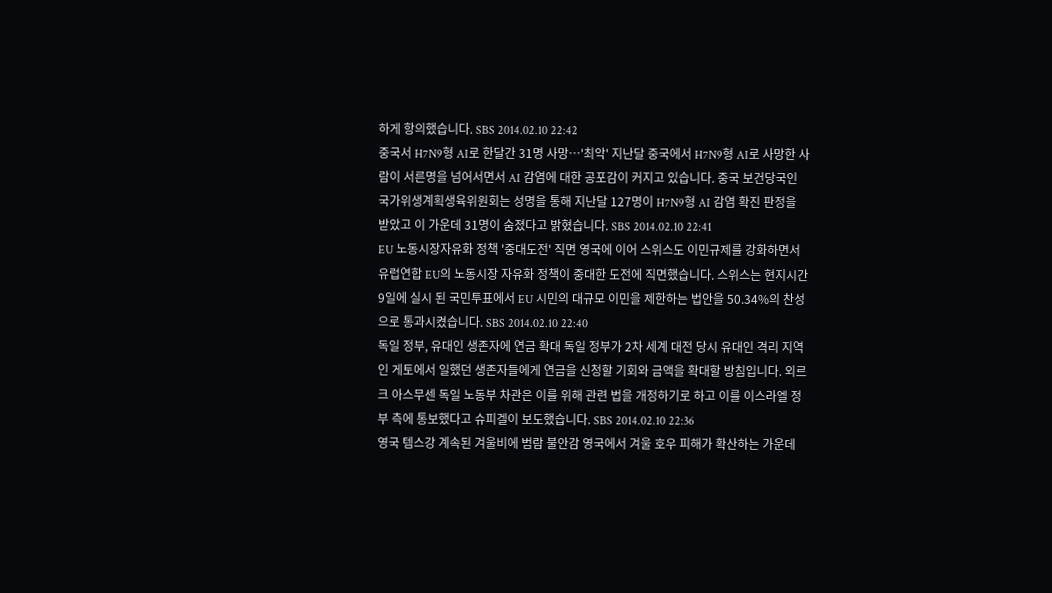하게 항의했습니다. SBS 2014.02.10 22:42
중국서 H7N9형 AI로 한달간 31명 사망…'최악' 지난달 중국에서 H7N9형 AI로 사망한 사람이 서른명을 넘어서면서 AI 감염에 대한 공포감이 커지고 있습니다. 중국 보건당국인 국가위생계획생육위원회는 성명을 통해 지난달 127명이 H7N9형 AI 감염 확진 판정을 받았고 이 가운데 31명이 숨졌다고 밝혔습니다. SBS 2014.02.10 22:41
EU 노동시장자유화 정책 '중대도전' 직면 영국에 이어 스위스도 이민규제를 강화하면서 유럽연합 EU의 노동시장 자유화 정책이 중대한 도전에 직면했습니다. 스위스는 현지시간 9일에 실시 된 국민투표에서 EU 시민의 대규모 이민을 제한하는 법안을 50.34%의 찬성으로 통과시켰습니다. SBS 2014.02.10 22:40
독일 정부, 유대인 생존자에 연금 확대 독일 정부가 2차 세계 대전 당시 유대인 격리 지역인 게토에서 일했던 생존자들에게 연금을 신청할 기회와 금액을 확대할 방침입니다. 외르크 아스무센 독일 노동부 차관은 이를 위해 관련 법을 개정하기로 하고 이를 이스라엘 정부 측에 통보했다고 슈피겔이 보도했습니다. SBS 2014.02.10 22:36
영국 템스강 계속된 겨울비에 범람 불안감 영국에서 겨울 호우 피해가 확산하는 가운데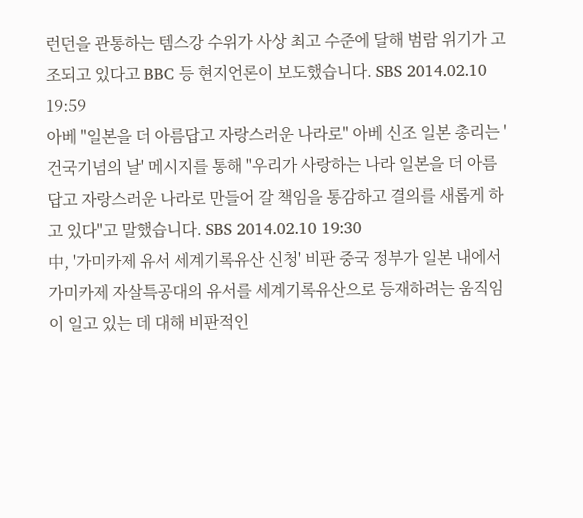런던을 관통하는 템스강 수위가 사상 최고 수준에 달해 범람 위기가 고조되고 있다고 BBC 등 현지언론이 보도했습니다. SBS 2014.02.10 19:59
아베 "일본을 더 아름답고 자랑스러운 나라로" 아베 신조 일본 총리는 '건국기념의 날' 메시지를 통해 "우리가 사랑하는 나라 일본을 더 아름답고 자랑스러운 나라로 만들어 갈 책임을 통감하고 결의를 새롭게 하고 있다"고 말했습니다. SBS 2014.02.10 19:30
中, '가미카제 유서 세계기록유산 신청' 비판 중국 정부가 일본 내에서 가미카제 자살특공대의 유서를 세계기록유산으로 등재하려는 움직임이 일고 있는 데 대해 비판적인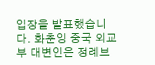입장을 발표했습니다. 화춘잉 중국 외교부 대변인은 정례브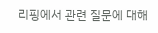리핑에서 관련 질문에 대해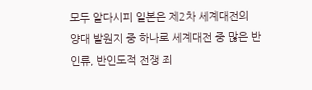모두 알다시피 일본은 제2차 세계대전의 양대 발원지 중 하나로 세계대전 중 많은 반인류, 반인도적 전쟁 죄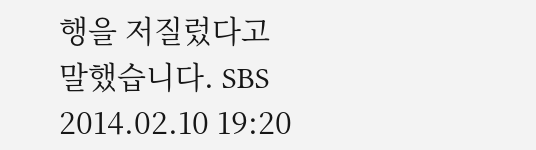행을 저질렀다고 말했습니다. SBS 2014.02.10 19:20